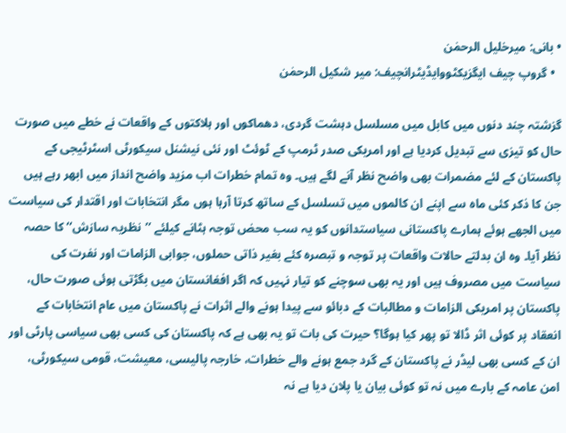• بانی: میرخلیل الرحمٰن
  • گروپ چیف ایگزیکٹووایڈیٹرانچیف: میر شکیل الرحمٰن

گزشتہ چند دنوں میں کابل میں مسلسل دہشت گردی، دھماکوں اور ہلاکتوں کے واقعات نے خطے میں صورت حال کو تیزی سے تبدیل کردیا ہے اور امریکی صدر ٹرمپ کے ٹوئٹ اور نئی نیشنل سیکورٹی اسٹرٹیجی کے پاکستان کے لئے مضمرات بھی واضح نظر آنے لگے ہیں۔ وہ تمام خطرات اب مزید واضح انداز میں ابھر رہے ہیں جن کا ذکر کئی ماہ سے اپنے ان کالموں میں تسلسل کے ساتھ کرتا آرہا ہوں مگر انتخابات اور اقتدار کی سیاست میں الجھے ہوئے ہمارے پاکستانی سیاستدانوں کو یہ سب محض توجہ ہٹانے کیلئے ’’نظریہ سازش‘‘ کا حصہ نظر آیا۔ وہ ان بدلتے حالات واقعات پر توجہ و تبصرہ کئے بغیر ذاتی حملوں، جوابی الزامات اور نفرت کی سیاست میں مصروف ہیں اور یہ بھی سوچنے کو تیار نہیں کہ اگر افغانستان میں بگڑتی ہوئی صورت حال، پاکستان پر امریکی الزامات و مطالبات کے دبائو سے پیدا ہونے والے اثرات نے پاکستان میں عام انتخابات کے انعقاد پر کوئی اثر ڈالا تو پھر کیا ہوگا؟ حیرت کی بات تو یہ بھی ہے کہ پاکستان کی کسی بھی سیاسی پارٹی اور ان کے کسی بھی لیڈر نے پاکستان کے گرد جمع ہونے والے خطرات، خارجہ پالیسی، معیشت، قومی سیکورٹی، امن عامہ کے بارے میں نہ تو کوئی بیان یا پلان دیا ہے نہ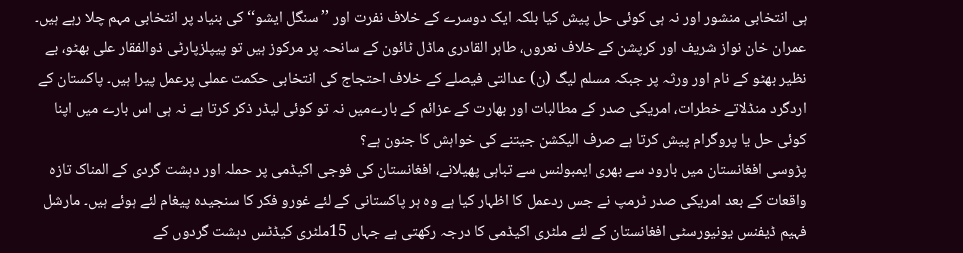ہی انتخابی منشور اور نہ ہی کوئی حل پیش کیا بلکہ ایک دوسرے کے خلاف نفرت اور ’’سنگل ایشو‘‘ کی بنیاد پر انتخابی مہم چلا رہے ہیں۔ عمران خان نواز شریف اور کرپشن کے خلاف نعروں، طاہر القادری ماڈل ٹائون کے سانحہ پر مرکوز ہیں تو پیپلزپارٹی ذوالفقار علی بھٹو، بے نظیر بھٹو کے نام اور ورثہ پر جبکہ مسلم لیگ (ن) عدالتی فیصلے کے خلاف احتجاج کی انتخابی حکمت عملی پرعمل پیرا ہیں۔ پاکستان کے اردگرد منڈلاتے خطرات، امریکی صدر کے مطالبات اور بھارت کے عزائم کے بارےمیں نہ تو کوئی لیڈر ذکر کرتا ہے نہ ہی اس بارے میں اپنا کوئی حل یا پروگرام پیش کرتا ہے صرف الیکشن جیتنے کی خواہش کا جنون ہے؟
پڑوسی افغانستان میں بارود سے بھری ایمبولنس سے تباہی پھیلانے، افغانستان کی فوجی اکیڈمی پر حملہ اور دہشت گردی کے المناک تازہ واقعات کے بعد امریکی صدر ٹرمپ نے جس ردعمل کا اظہار کیا ہے وہ ہر پاکستانی کے لئے غورو فکر کا سنجیدہ پیغام لئے ہوئے ہیں۔ مارشل فہیم ڈیفنس یونیورسٹی افغانستان کے لئے ملٹری اکیڈمی کا درجہ رکھتی ہے جہاں 15ملٹری کیڈٹس دہشت گردوں کے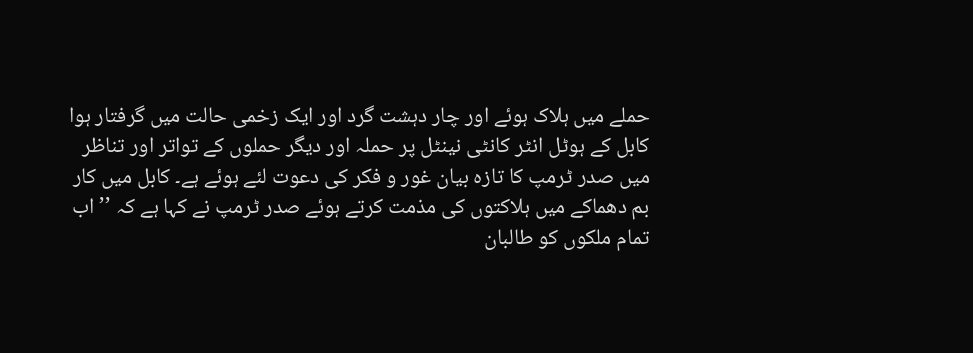حملے میں ہلاک ہوئے اور چار دہشت گرد اور ایک زخمی حالت میں گرفتار ہوا کابل کے ہوٹل انٹر کانٹی نینٹل پر حملہ اور دیگر حملوں کے تواتر اور تناظر میں صدر ٹرمپ کا تازہ بیان غور و فکر کی دعوت لئے ہوئے ہے۔ کابل میں کار بم دھماکے میں ہلاکتوں کی مذمت کرتے ہوئے صدر ٹرمپ نے کہا ہے کہ ’’اب تمام ملکوں کو طالبان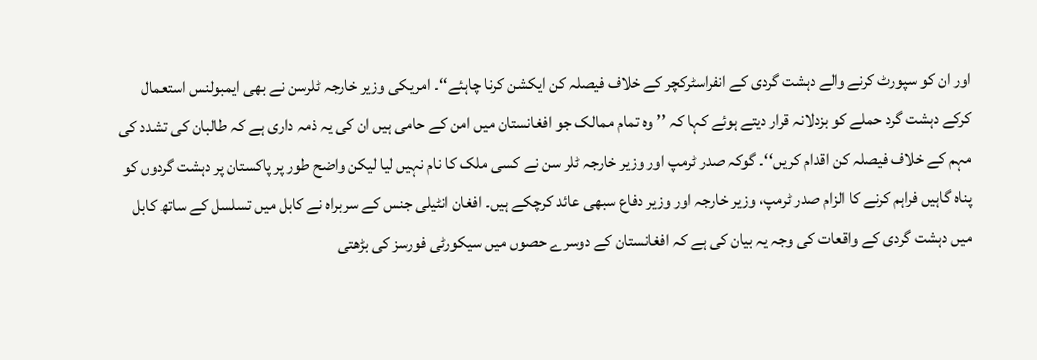اور ان کو سپورٹ کرنے والے دہشت گردی کے انفراسٹرکچر کے خلاف فیصلہ کن ایکشن کرنا چاہئے‘‘۔ امریکی وزیر خارجہ ٹلرسن نے بھی ایمبولنس استعمال کرکے دہشت گرد حملے کو بزدلانہ قرار دیتے ہوئے کہا کہ ’’وہ تمام ممالک جو افغانستان میں امن کے حامی ہیں ان کی یہ ذمہ داری ہے کہ طالبان کی تشدد کی مہم کے خلاف فیصلہ کن اقدام کریں‘‘۔ گوکہ صدر ٹرمپ اور وزیر خارجہ ٹلر سن نے کسی ملک کا نام نہیں لیا لیکن واضح طور پر پاکستان پر دہشت گردوں کو پناہ گاہیں فراہم کرنے کا الزام صدر ٹرمپ، وزیر خارجہ اور وزیر دفاع سبھی عائد کرچکے ہیں۔ افغان انٹیلی جنس کے سربراہ نے کابل میں تسلسل کے ساتھ کابل میں دہشت گردی کے واقعات کی وجہ یہ بیان کی ہے کہ افغانستان کے دوسرے حصوں میں سیکورٹی فورسز کی بڑھتی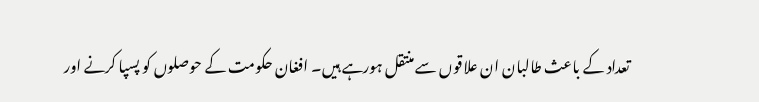تعداد کے باعث طالبان ان علاقوں سے منتقل ہورہے ہیں۔ افغان حکومت کے حوصلوں کو پسپا کرنے اور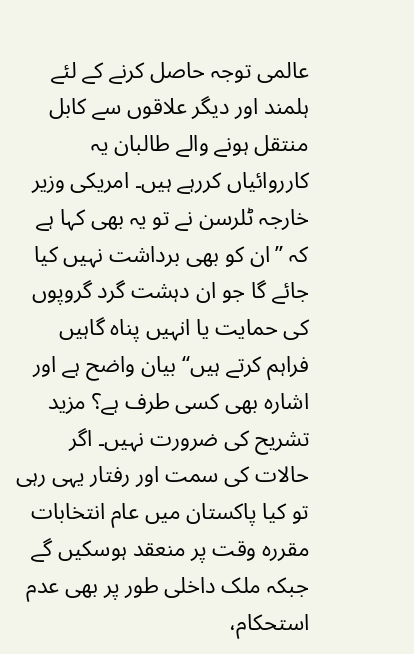عالمی توجہ حاصل کرنے کے لئے ہلمند اور دیگر علاقوں سے کابل منتقل ہونے والے طالبان یہ کارروائیاں کررہے ہیں۔ امریکی وزیر خارجہ ٹلرسن نے تو یہ بھی کہا ہے کہ ’’ان کو بھی برداشت نہیں کیا جائے گا جو ان دہشت گرد گروپوں کی حمایت یا انہیں پناہ گاہیں فراہم کرتے ہیں‘‘ بیان واضح ہے اور اشارہ بھی کسی طرف ہے؟ مزید تشریح کی ضرورت نہیں۔ اگر حالات کی سمت اور رفتار یہی رہی تو کیا پاکستان میں عام انتخابات مقررہ وقت پر منعقد ہوسکیں گے جبکہ ملک داخلی طور پر بھی عدم استحکام،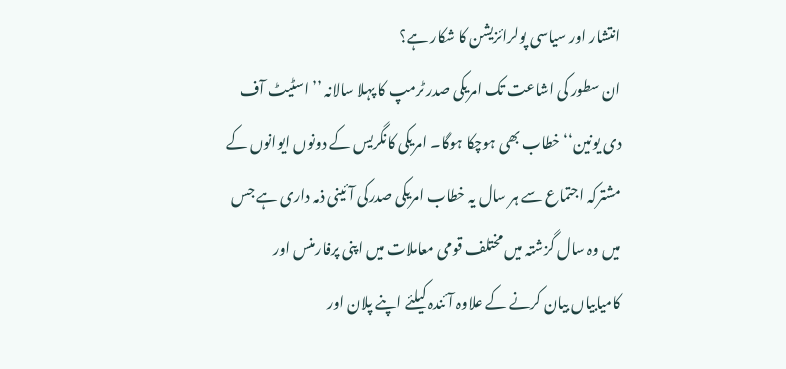انتشار اور سیاسی پولرائزیشن کا شکار ہے؟
ان سطور کی اشاعت تک امریکی صدر ٹرمپ کا پہلا سالانہ ’’اسٹیٹ آف دی یونین‘‘ خطاب بھی ہوچکا ہوگا۔ امریکی کانگریس کے دونوں ایوانوں کے مشترکہ اجتماع سے ہر سال یہ خطاب امریکی صدرکی آئینی ذمہ داری ہے جس میں وہ سال گزشتہ میں مختلف قومی معاملات میں اپنی پرفارمنس اور کامیابیاں بیان کرنے کے علاوہ آئندہ کیلئے اپنے پلان اور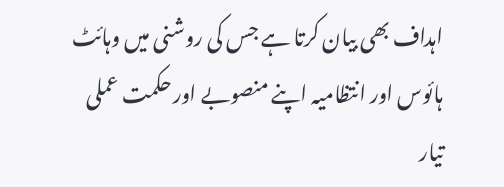اہداف بھی بیان کرتا ہے جس کی روشنی میں وہائٹ ہائوس اور انتظامیہ اپنے منصوبے اور حکمت عملی تیار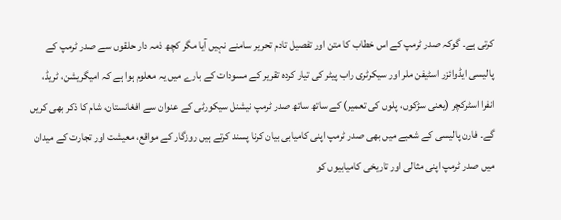کرتی ہے۔ گوکہ صدر ٹرمپ کے اس خطاب کا متن اور تفصیل تادم تحریر سامنے نہیں آیا مگر کچھ ذمہ دار حلقوں سے صدر ٹرمپ کے پالیسی ایڈوائزر اسٹیفن ملر اور سیکرٹری راب پیٹر کی تیار کردہ تقریر کے مسودات کے بارے میں یہ معلوم ہوا ہے کہ امیگریشن، ٹریڈ، انفرا اسٹرکچر (یعنی سڑکوں، پلوں کی تعمیر) کے ساتھ ساتھ صدر ٹرمپ نیشنل سیکورٹی کے عنوان سے افغانستان، شام کا ذکر بھی کریں گے۔ فارن پالیسی کے شعبے میں بھی صدر ٹرمپ اپنی کامیابی بیان کرنا پسند کرتے ہیں روزگار کے مواقع، معیشت اور تجارت کے میدان میں صدر ٹرمپ اپنی مثالی اور تاریخی کامیابیوں کو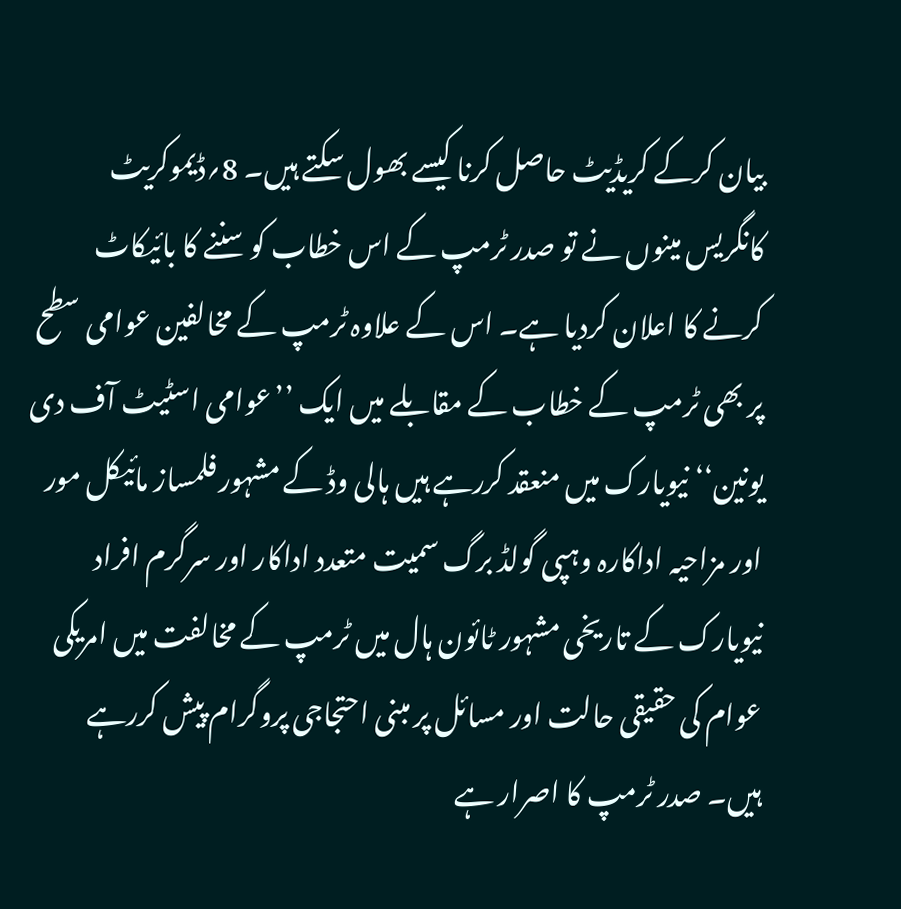بیان کرکے کریڈیٹ حاصل کرنا کیسے بھول سکتے ہیں۔ 8؍ڈیموکریٹ کانگریس مینوں نے تو صدر ٹرمپ کے اس خطاب کو سننے کا بائیکاٹ کرنے کا اعلان کردیا ہے۔ اس کے علاوہ ٹرمپ کے مخالفین عوامی سطح پر بھی ٹرمپ کے خطاب کے مقابلے میں ایک ’’عوامی اسٹیٹ آف دی یونین‘‘ نیویارک میں منعقد کررہے ہیں ہالی وڈ کے مشہور فلمساز مائیکل مور اور مزاحیہ اداکارہ وہپی گولڈ برگ سمیت متعدد اداکار اور سرگرم افراد نیویارک کے تاریخی مشہور ٹائون ہال میں ٹرمپ کے مخالفت میں امریکی عوام کی حقیقی حالت اور مسائل پر مبنی احتجاجی پروگرام پیش کررہے ہیں۔ صدر ٹرمپ کا اصرار ہے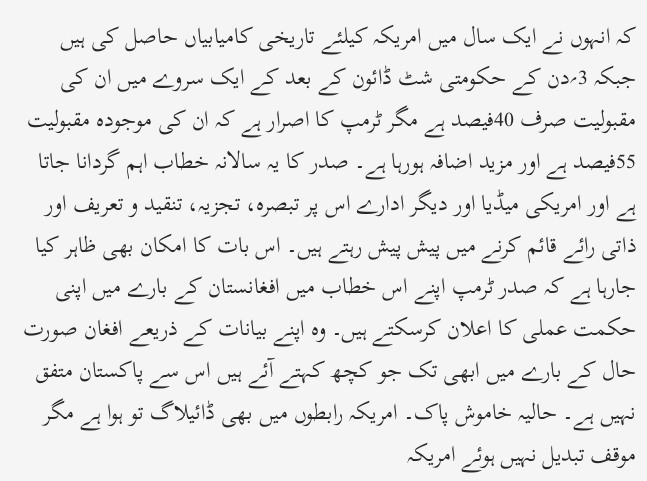کہ انہوں نے ایک سال میں امریکہ کیلئے تاریخی کامیابیاں حاصل کی ہیں جبکہ 3؍دن کے حکومتی شٹ ڈائون کے بعد کے ایک سروے میں ان کی مقبولیت صرف 40فیصد ہے مگر ٹرمپ کا اصرار ہے کہ ان کی موجودہ مقبولیت 55فیصد ہے اور مزید اضافہ ہورہا ہے۔ صدر کا یہ سالانہ خطاب اہم گردانا جاتا ہے اور امریکی میڈیا اور دیگر ادارے اس پر تبصرہ، تجزیہ، تنقید و تعریف اور ذاتی رائے قائم کرنے میں پیش پیش رہتے ہیں۔ اس بات کا امکان بھی ظاہر کیا جارہا ہے کہ صدر ٹرمپ اپنے اس خطاب میں افغانستان کے بارے میں اپنی حکمت عملی کا اعلان کرسکتے ہیں۔ وہ اپنے بیانات کے ذریعے افغان صورت حال کے بارے میں ابھی تک جو کچھ کہتے آئے ہیں اس سے پاکستان متفق نہیں ہے۔ حالیہ خاموش پاک۔ امریکہ رابطوں میں بھی ڈائیلاگ تو ہوا ہے مگر موقف تبدیل نہیں ہوئے امریکہ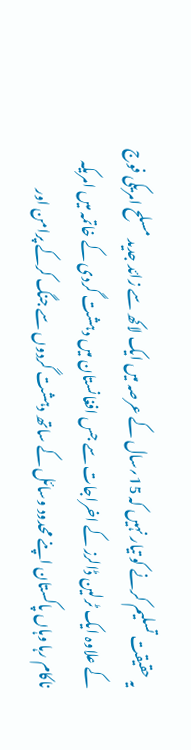یہ حقیقت تسلیم کرنے کو تیار نہیں کہ 15؍سال کے عرصہ میں ایک لاکھ سے زائد جدید مسلح امریکی فوج کے علاوہ ایک ٹرلین ڈالرز کے اخراجات سے جس افغانستان میں دہشت گردی کے خاتمہ میں امریکہ ناکام رہا وہاں پاکستان اپنے محدود وسائل کے ساتھ دہشت گردوں سے جنگ کرکے پرامن اور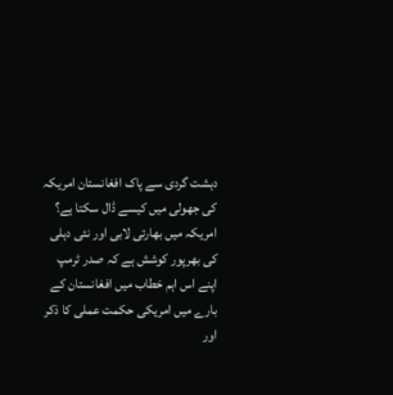دہشت گردی سے پاک افغانستان امریکہ کی جھولی میں کیسے ڈال سکتا ہے؟ امریکہ میں بھارتی لابی اور نئی دہلی کی بھرپور کوشش ہے کہ صدر ٹرمپ اپنے اس اہم خطاب میں افغانستان کے بارے میں امریکی حکمت عملی کا ذکر اور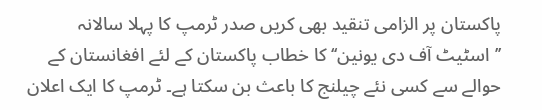پاکستان پر الزامی تنقید بھی کریں صدر ٹرمپ کا پہلا سالانہ ’’اسٹیٹ آف دی یونین‘‘ کا خطاب پاکستان کے لئے افغانستان کے حوالے سے کسی نئے چیلنج کا باعث بن سکتا ہے۔ ٹرمپ کا ایک اعلان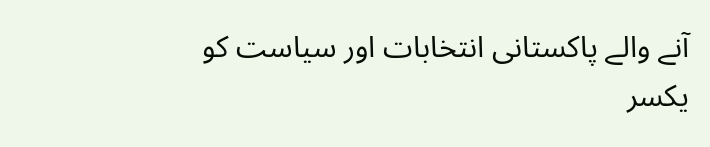آنے والے پاکستانی انتخابات اور سیاست کو یکسر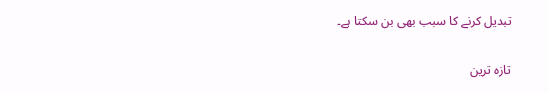تبدیل کرنے کا سبب بھی بن سکتا ہے۔

تازہ ترین